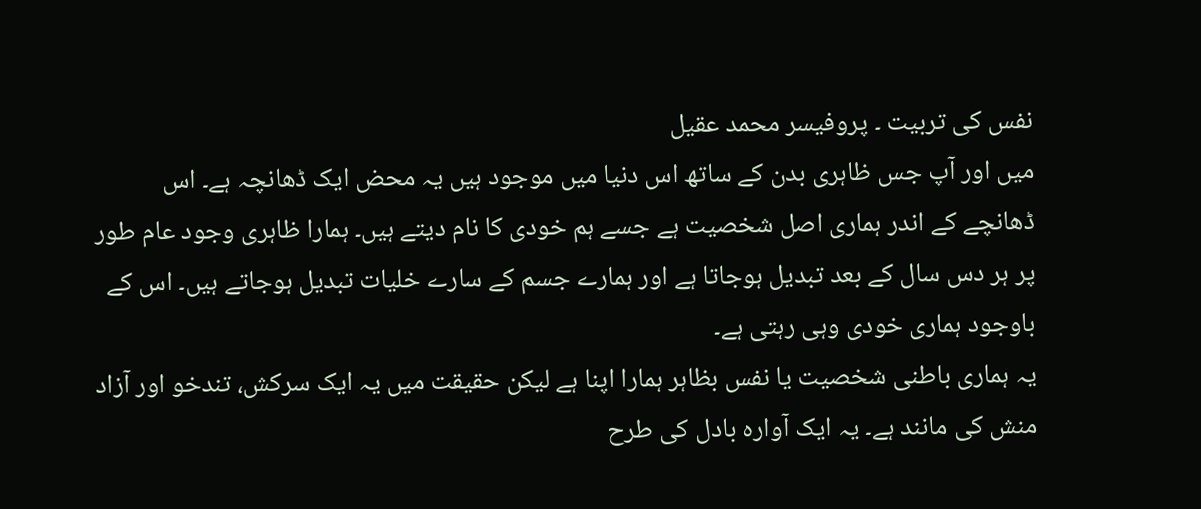نفس کی تربیت ۔ پروفیسر محمد عقیل
میں اور آپ جس ظاہری بدن کے ساتھ اس دنیا میں موجود ہیں یہ محض ایک ڈھانچہ ہے۔ اس ڈھانچے کے اندر ہماری اصل شخصیت ہے جسے ہم خودی کا نام دیتے ہیں۔ ہمارا ظاہری وجود عام طور پر ہر دس سال کے بعد تبدیل ہوجاتا ہے اور ہمارے جسم کے سارے خلیات تبدیل ہوجاتے ہیں۔ اس کے باوجود ہماری خودی وہی رہتی ہے۔
یہ ہماری باطنی شخصیت یا نفس بظاہر ہمارا اپنا ہے لیکن حقیقت میں یہ ایک سرکش، تندخو اور آزاد منش کی مانند ہے۔ یہ ایک آوارہ بادل کی طرح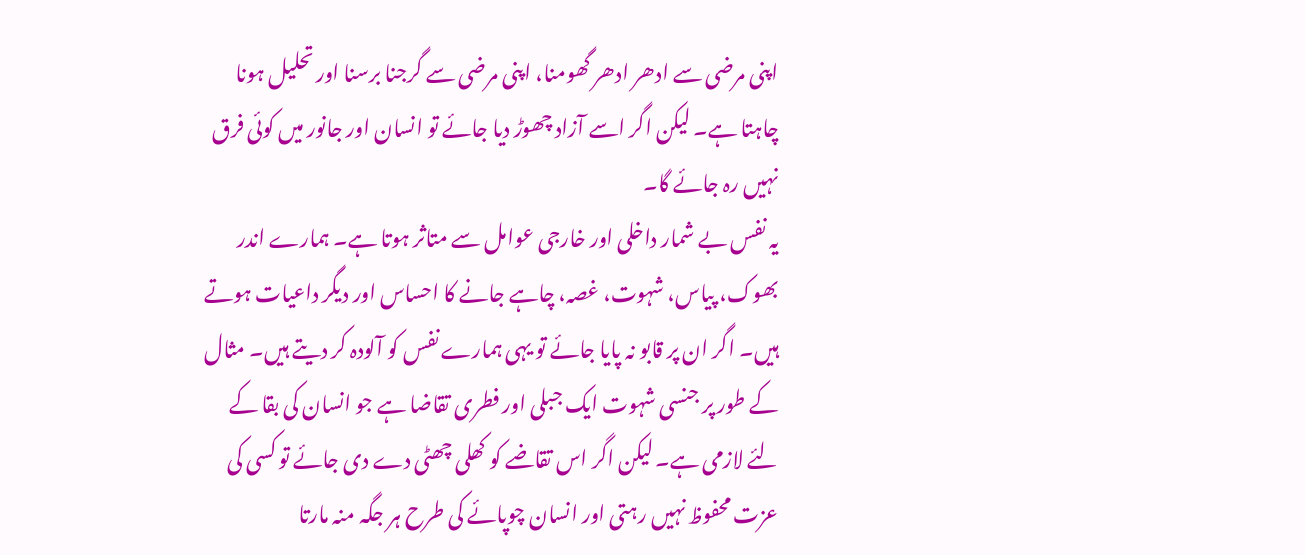اپنی مرضی سے ادھر ادھر گھومنا، اپنی مرضی سے گرجنا برسنا اور تحلیل ہونا چاہتا ہے۔ لیکن اگر اسے آزاد چھوڑ دیا جائے تو انسان اور جانور میں کوئی فرق نہیں رہ جائے گا۔
یہ نفس بے شمار داخلی اور خارجی عوامل سے متاثر ہوتا ہے۔ ہمارے اندر بھوک، پیاس، شہوت، غصہ، چاہے جانے کا احساس اور دیگر داعیات ہوتے ہیں۔ اگر ان پر قابو نہ پایا جائے تو یہی ہمارے نفس کو آلودہ کر دیتے ہیں۔ مثال کے طور پر جنسی شہوت ایک جبلی اور فطری تقاضا ہے جو انسان کی بقا کے لئے لازمی ہے۔ لیکن اگر اس تقاضے کو کھلی چھٹی دے دی جائے تو کسی کی عزت محفوظ نہیں رہتی اور انسان چوپائے کی طرح ہر جگہ منہ مارتا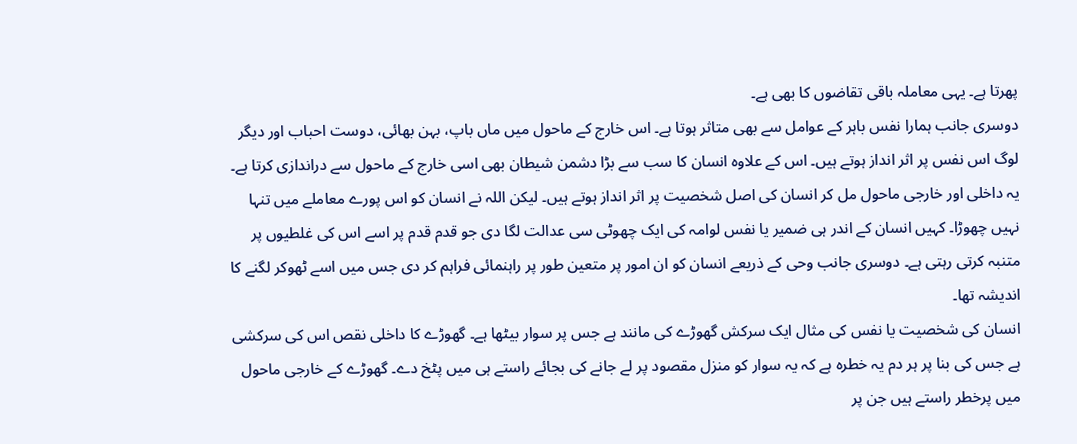پھرتا ہے۔ یہی معاملہ باقی تقاضوں کا بھی ہے۔
دوسری جانب ہمارا نفس باہر کے عوامل سے بھی متاثر ہوتا ہے۔ اس خارج کے ماحول میں ماں باپ، بہن بھائی، دوست احباب اور دیگر لوگ اس نفس پر اثر انداز ہوتے ہیں۔ اس کے علاوہ انسان کا سب سے بڑا دشمن شیطان بھی اسی خارج کے ماحول سے دراندازی کرتا ہے۔
یہ داخلی اور خارجی ماحول مل کر انسان کی اصل شخصیت پر اثر انداز ہوتے ہیں۔ لیکن اللہ نے انسان کو اس پورے معاملے میں تنہا نہیں چھوڑا۔ کہیں انسان کے اندر ہی ضمیر یا نفس لوامہ کی ایک چھوٹی سی عدالت لگا دی جو قدم قدم پر اسے اس کی غلطیوں پر متنبہ کرتی رہتی ہے۔ دوسری جانب وحی کے ذریعے انسان کو ان امور پر متعین طور پر راہنمائی فراہم کر دی جس میں اسے ٹھوکر لگنے کا اندیشہ تھا۔
انسان کی شخصیت یا نفس کی مثال ایک سرکش گھوڑے کی مانند ہے جس پر سوار بیٹھا ہے۔ گھوڑے کا داخلی نقص اس کی سرکشی ہے جس کی بنا پر ہر دم یہ خطرہ ہے کہ یہ سوار کو منزل مقصود پر لے جانے کی بجائے راستے ہی میں پٹخ دے۔ گھوڑے کے خارجی ماحول میں پرخطر راستے ہیں جن پر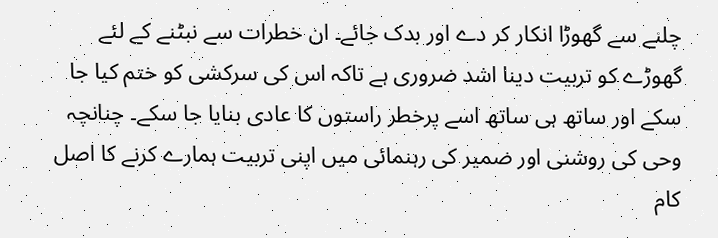چلنے سے گھوڑا انکار کر دے اور بدک جائے۔ ان خطرات سے نبٹنے کے لئے گھوڑے کو تربیت دینا اشد ضروری ہے تاکہ اس کی سرکشی کو ختم کیا جا سکے اور ساتھ ہی ساتھ اسے پرخطر راستوں کا عادی بنایا جا سکے۔ چنانچہ وحی کی روشنی اور ضمیر کی رہنمائی میں اپنی تربیت ہمارے کرنے کا اصل کام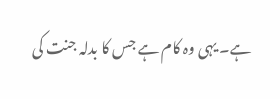ہے۔ یہی وہ کام ہے جس کا بدلہ جنت کی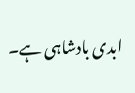ابدی بادشاہی ہے۔